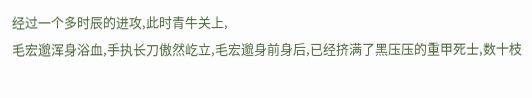经过一个多时辰的进攻,此时青牛关上,
毛宏邈浑身浴血,手执长刀傲然屹立,毛宏邈身前身后,已经挤满了黑压压的重甲死士,数十枝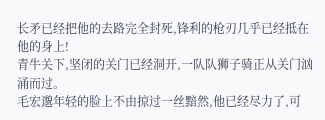长矛已经把他的去路完全封死,锋利的枪刃几乎已经抵在他的身上!
青牛关下,坚闭的关门已经洞开,一队队狮子骑正从关门汹涌而过。
毛宏邈年轻的脸上不由掠过一丝黯然,他已经尽力了,可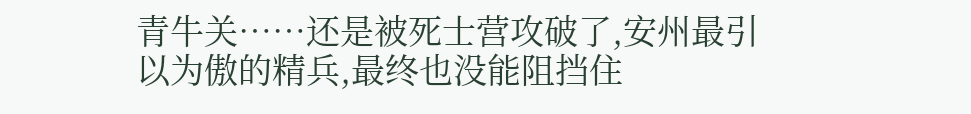青牛关……还是被死士营攻破了,安州最引以为傲的精兵,最终也没能阻挡住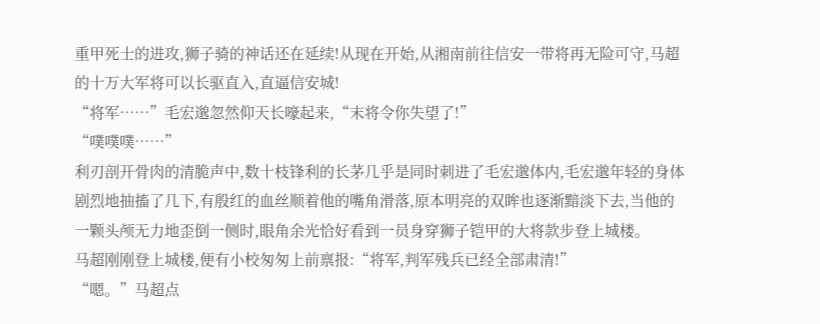重甲死士的进攻,狮子骑的神话还在延续!从现在开始,从湘南前往信安一带将再无险可守,马超的十万大军将可以长驱直入,直逼信安城!
“将军……”毛宏邈忽然仰天长嚎起来,“末将令你失望了!”
“噗噗噗……”
利刃剖开骨肉的清脆声中,数十枝锋利的长茅几乎是同时刺进了毛宏邈体内,毛宏邈年轻的身体剧烈地抽搐了几下,有殷红的血丝顺着他的嘴角滑落,原本明亮的双眸也逐渐黯淡下去,当他的一颗头颅无力地歪倒一侧时,眼角余光恰好看到一员身穿狮子铠甲的大将款步登上城楼。
马超刚刚登上城楼,便有小校匆匆上前禀报:“将军,判军残兵已经全部肃清!”
“嗯。”马超点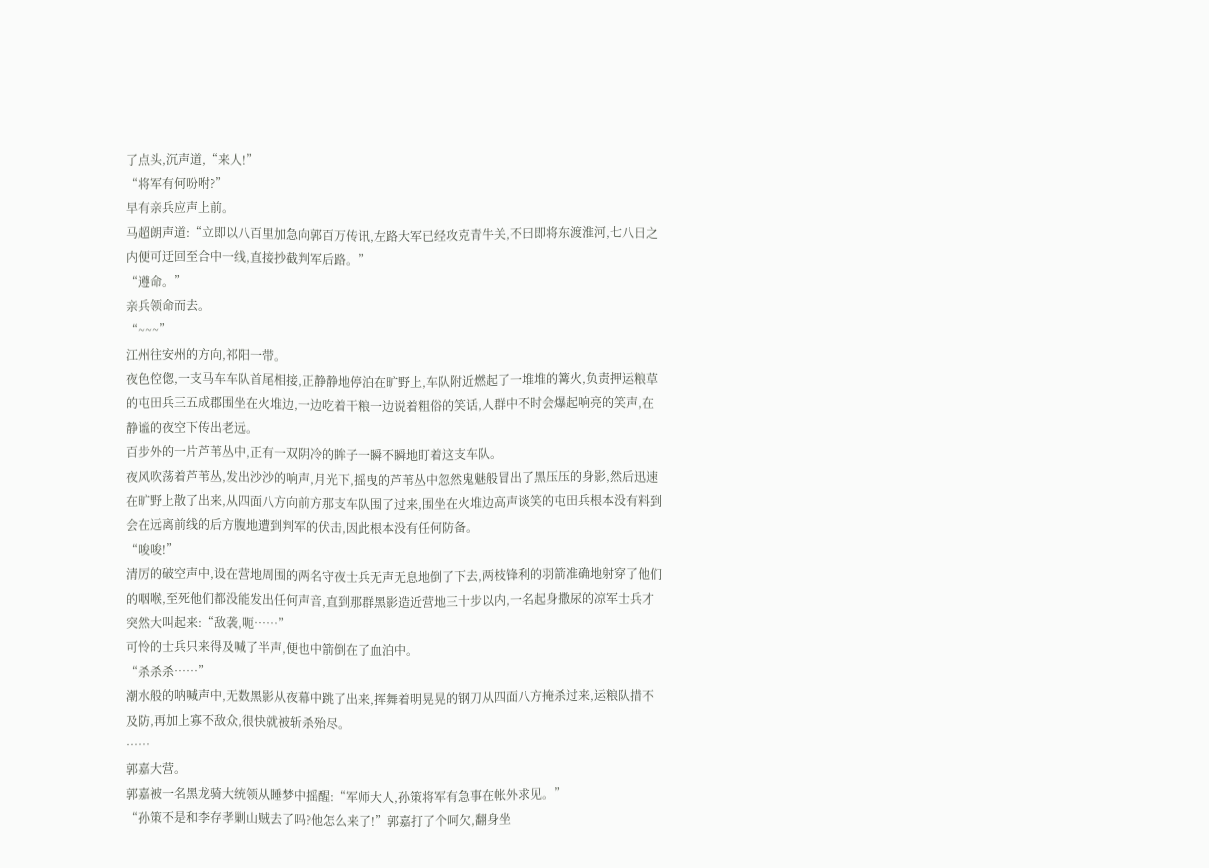了点头,沉声道,“来人!”
“将军有何吩咐?”
早有亲兵应声上前。
马超朗声道:“立即以八百里加急向郭百万传讯,左路大军已经攻克青牛关,不曰即将东渡淮河,七八日之内便可迂回至合中一线,直接抄截判军后路。”
“遵命。”
亲兵领命而去。
“~~~”
江州往安州的方向,祁阳一带。
夜色倥偬,一支马车车队首尾相接,正静静地停泊在旷野上,车队附近燃起了一堆堆的篝火,负责押运粮草的屯田兵三五成郡围坐在火堆边,一边吃着干粮一边说着粗俗的笑话,人群中不时会爆起响亮的笑声,在静谧的夜空下传出老远。
百步外的一片芦苇丛中,正有一双阴冷的眸子一瞬不瞬地盯着这支车队。
夜风吹荡着芦苇丛,发出沙沙的响声,月光下,摇曳的芦苇丛中忽然鬼魅般冒出了黑压压的身影,然后迅速在旷野上散了出来,从四面八方向前方那支车队围了过来,围坐在火堆边高声谈笑的屯田兵根本没有料到会在远离前线的后方腹地遭到判军的伏击,因此根本没有任何防备。
“唆唆!”
清厉的破空声中,设在营地周围的两名守夜士兵无声无息地倒了下去,两枝锋利的羽箭准确地射穿了他们的咽喉,至死他们都没能发出任何声音,直到那群黑影造近营地三十步以内,一名起身撒尿的凉军士兵才突然大叫起来:“敌袭,呃……”
可怜的士兵只来得及喊了半声,便也中箭倒在了血泊中。
“杀杀杀……”
潮水般的呐喊声中,无数黑影从夜幕中跳了出来,挥舞着明晃晃的钢刀从四面八方掩杀过来,运粮队措不及防,再加上寡不敌众,很快就被斩杀殆尽。
……
郭嘉大营。
郭嘉被一名黑龙骑大统领从睡梦中摇醒:“军师大人,孙策将军有急事在帐外求见。”
“孙策不是和李存孝剿山贼去了吗?他怎么来了!”郭嘉打了个呵欠,翻身坐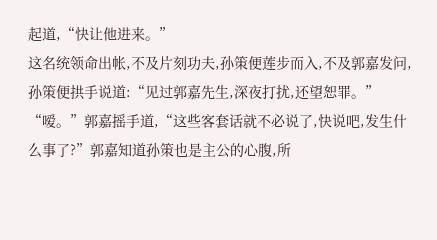起道,“快让他进来。”
这名统领命出帐,不及片刻功夫,孙策便莲步而入,不及郭嘉发问,孙策便拱手说道:“见过郭嘉先生,深夜打扰,还望恕罪。”
“嗳。”郭嘉摇手道,“这些客套话就不必说了,快说吧,发生什么事了?”郭嘉知道孙策也是主公的心腹,所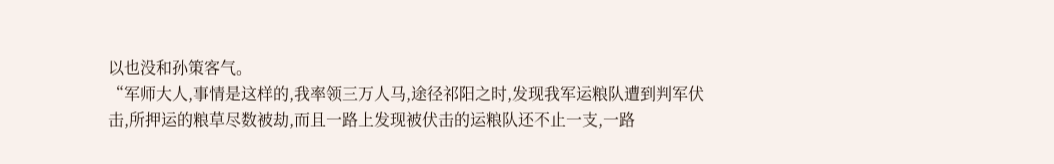以也没和孙策客气。
“军师大人,事情是这样的,我率领三万人马,途径祁阳之时,发现我军运粮队遭到判军伏击,所押运的粮草尽数被劫,而且一路上发现被伏击的运粮队还不止一支,一路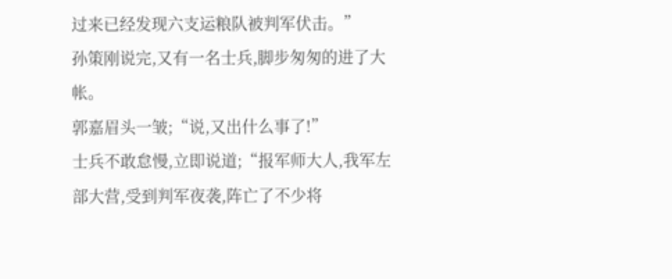过来已经发现六支运粮队被判军伏击。”
孙策刚说完,又有一名士兵,脚步匆匆的进了大帐。
郭嘉眉头一皱;“说,又出什么事了!”
士兵不敢怠慢,立即说道;“报军师大人,我军左部大营,受到判军夜袭,阵亡了不少将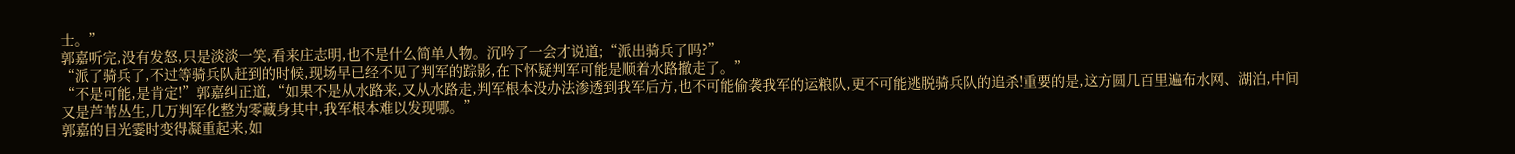士。”
郭嘉听完,没有发怒,只是淡淡一笑,看来庄志明,也不是什么简单人物。沉吟了一会才说道;“派出骑兵了吗?”
“派了骑兵了,不过等骑兵队赶到的时候,现场早已经不见了判军的踪影,在下怀疑判军可能是顺着水路撤走了。”
“不是可能,是肯定!”郭嘉纠正道,“如果不是从水路来,又从水路走,判军根本没办法渗透到我军后方,也不可能偷袭我军的运粮队,更不可能逃脱骑兵队的追杀!重要的是,这方圆几百里遍布水网、湖泊,中间又是芦苇丛生,几万判军化整为零藏身其中,我军根本难以发现哪。”
郭嘉的目光霎时变得凝重起来,如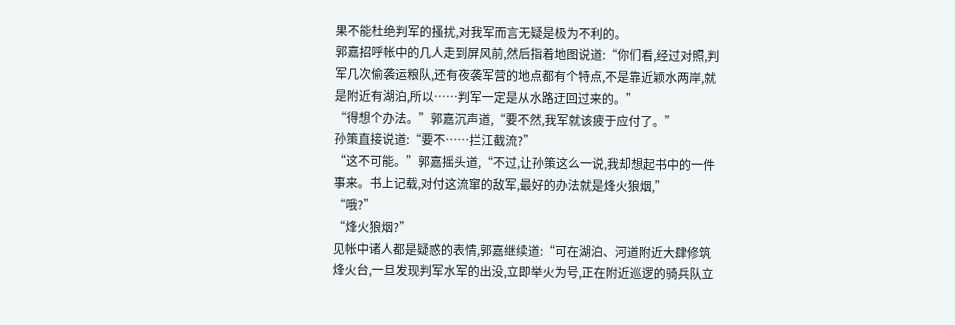果不能杜绝判军的搔扰,对我军而言无疑是极为不利的。
郭嘉招呼帐中的几人走到屏风前,然后指着地图说道:“你们看,经过对照,判军几次偷袭运粮队,还有夜袭军营的地点都有个特点,不是靠近颖水两岸,就是附近有湖泊,所以……判军一定是从水路迂回过来的。”
“得想个办法。”郭嘉沉声道,“要不然,我军就该疲于应付了。”
孙策直接说道:“要不……拦江截流?”
“这不可能。”郭嘉摇头道,“不过,让孙策这么一说,我却想起书中的一件事来。书上记载,对付这流窜的敌军,最好的办法就是烽火狼烟,”
“哦?”
“烽火狼烟?”
见帐中诸人都是疑惑的表情,郭嘉继续道:“可在湖泊、河道附近大肆修筑烽火台,一旦发现判军水军的出没,立即举火为号,正在附近巡逻的骑兵队立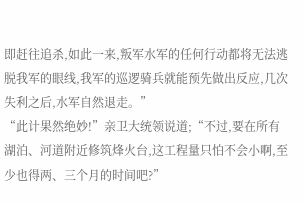即赶往追杀,如此一来,叛军水军的任何行动都将无法逃脱我军的眼线,我军的巡逻骑兵就能预先做出反应,几次失利之后,水军自然退走。”
“此计果然绝妙!”亲卫大统领说道;“不过,要在所有湖泊、河道附近修筑烽火台,这工程量只怕不会小啊,至少也得两、三个月的时间吧?”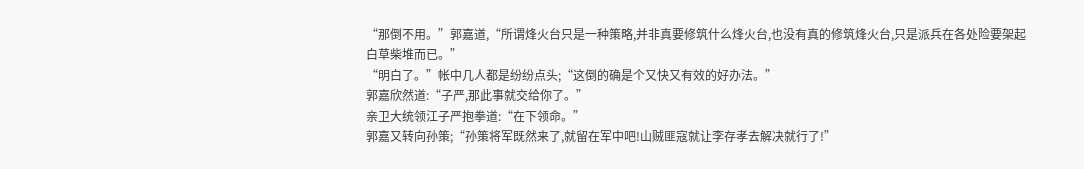“那倒不用。”郭嘉道,“所谓烽火台只是一种策略,并非真要修筑什么烽火台,也没有真的修筑烽火台,只是派兵在各处险要架起白草柴堆而已。”
“明白了。”帐中几人都是纷纷点头;“这倒的确是个又快又有效的好办法。”
郭嘉欣然道:“子严,那此事就交给你了。”
亲卫大统领江子严抱拳道:“在下领命。”
郭嘉又转向孙策;“孙策将军既然来了,就留在军中吧!山贼匪寇就让李存孝去解决就行了!”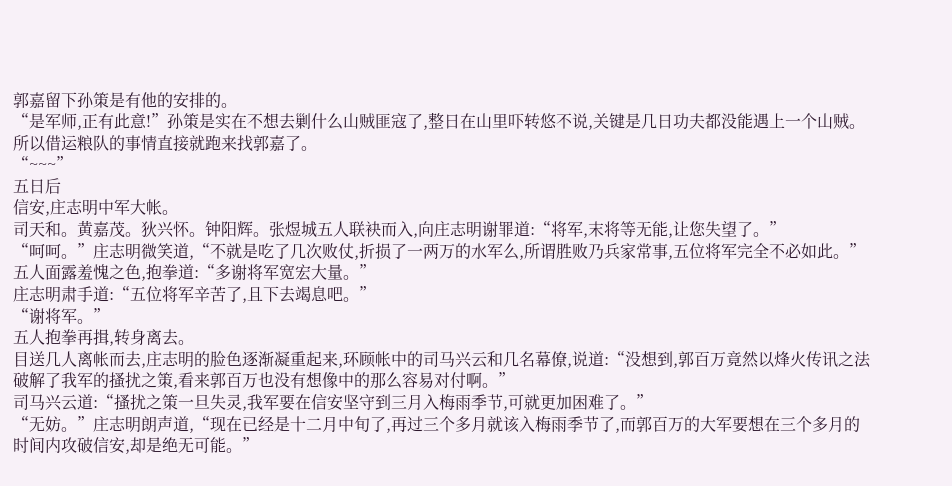郭嘉留下孙策是有他的安排的。
“是军师,正有此意!”孙策是实在不想去剿什么山贼匪寇了,整日在山里吓转悠不说,关键是几日功夫都没能遇上一个山贼。所以借运粮队的事情直接就跑来找郭嘉了。
“~~~”
五日后
信安,庄志明中军大帐。
司天和。黄嘉茂。狄兴怀。钟阳辉。张煜城五人联袂而入,向庄志明谢罪道:“将军,末将等无能,让您失望了。”
“呵呵。”庄志明微笑道,“不就是吃了几次败仗,折损了一两万的水军么,所谓胜败乃兵家常事,五位将军完全不必如此。”
五人面露羞愧之色,抱拳道:“多谢将军宽宏大量。”
庄志明肃手道:“五位将军辛苦了,且下去竭息吧。”
“谢将军。”
五人抱拳再揖,转身离去。
目送几人离帐而去,庄志明的脸色逐渐凝重起来,环顾帐中的司马兴云和几名幕僚,说道:“没想到,郭百万竟然以烽火传讯之法破解了我军的搔扰之策,看来郭百万也没有想像中的那么容易对付啊。”
司马兴云道:“搔扰之策一旦失灵,我军要在信安坚守到三月入梅雨季节,可就更加困难了。”
“无妨。”庄志明朗声道,“现在已经是十二月中旬了,再过三个多月就该入梅雨季节了,而郭百万的大军要想在三个多月的时间内攻破信安,却是绝无可能。”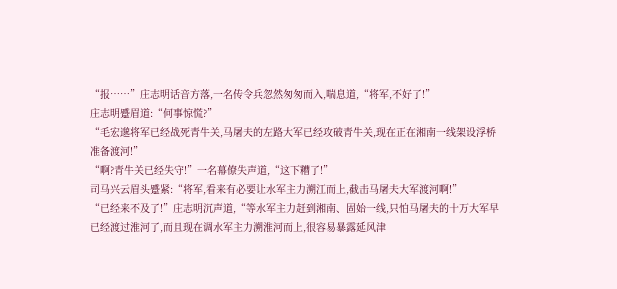“报……”庄志明话音方落,一名传令兵忽然匆匆而入,喘息道,“将军,不好了!”
庄志明蹙眉道:“何事惊慌?”
“毛宏邈将军已经战死青牛关,马屠夫的左路大军已经攻破青牛关,现在正在湘南一线架设浮桥准备渡河!”
“啊?青牛关已经失守!”一名幕僚失声道,“这下糟了!”
司马兴云眉头蹙紧:“将军,看来有必要让水军主力溯江而上,截击马屠夫大军渡河啊!”
“已经来不及了!”庄志明沉声道,“等水军主力赶到湘南、固始一线,只怕马屠夫的十万大军早已经渡过淮河了,而且现在调水军主力溯淮河而上,很容易暴露延风津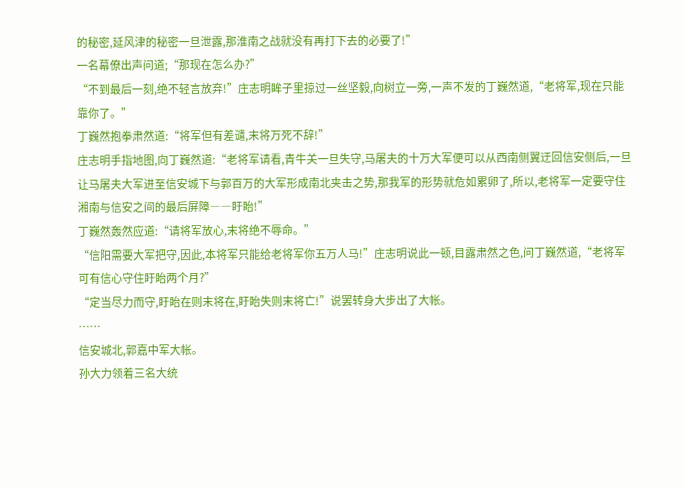的秘密,延风津的秘密一旦泄露,那淮南之战就没有再打下去的必要了!”
一名幕僚出声问道;“那现在怎么办?”
“不到最后一刻,绝不轻言放弃!”庄志明眸子里掠过一丝坚毅,向树立一旁,一声不发的丁巍然道,“老将军,现在只能靠你了。”
丁巍然抱拳肃然道:“将军但有差谴,末将万死不辞!”
庄志明手指地图,向丁巍然道:“老将军请看,青牛关一旦失守,马屠夫的十万大军便可以从西南侧翼迂回信安侧后,一旦让马屠夫大军进至信安城下与郭百万的大军形成南北夹击之势,那我军的形势就危如累卵了,所以,老将军一定要守住湘南与信安之间的最后屏障――盱眙!”
丁巍然轰然应道:“请将军放心,末将绝不辱命。”
“信阳需要大军把守,因此,本将军只能给老将军你五万人马!”庄志明说此一顿,目露肃然之色,问丁巍然道,“老将军可有信心守住盱眙两个月?”
“定当尽力而守,盱眙在则末将在,盱眙失则末将亡!”说罢转身大步出了大帐。
……
信安城北,郭嘉中军大帐。
孙大力领着三名大统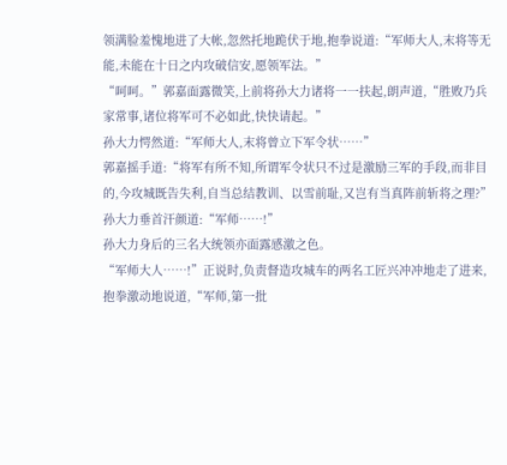领满脸羞愧地进了大帐,忽然托地跪伏于地,抱拳说道:“军师大人,末将等无能,未能在十日之内攻破信安,愿领军法。”
“呵呵。”郭嘉面露微笑,上前将孙大力诸将一一扶起,朗声道,“胜败乃兵家常事,诸位将军可不必如此,快快请起。”
孙大力愕然道:“军师大人,末将曾立下军令状……”
郭嘉摇手道:“将军有所不知,所谓军令状只不过是激励三军的手段,而非目的,今攻城既告失利,自当总结教训、以雪前耻,又岂有当真阵前斩将之理?”
孙大力垂首汗颜道:“军师……!”
孙大力身后的三名大统领亦面露感激之色。
“军师大人……!”正说时,负责督造攻城车的两名工匠兴冲冲地走了进来,抱拳激动地说道,“军师,第一批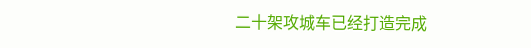二十架攻城车已经打造完成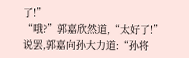了!”
“哦?”郭嘉欣然道,“太好了!”
说罢,郭嘉向孙大力道:“孙将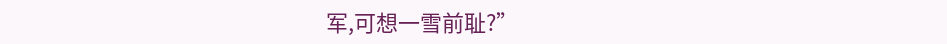军,可想一雪前耻?”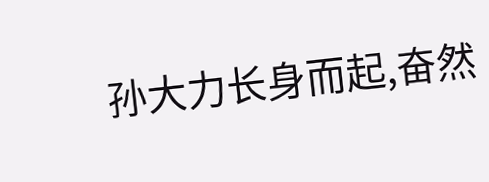孙大力长身而起,奋然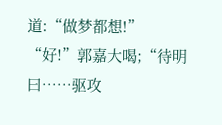道:“做梦都想!”
“好!”郭嘉大喝;“待明曰……驱攻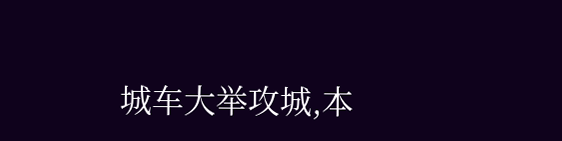城车大举攻城,本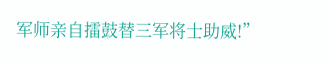军师亲自擂鼓替三军将士助威!”